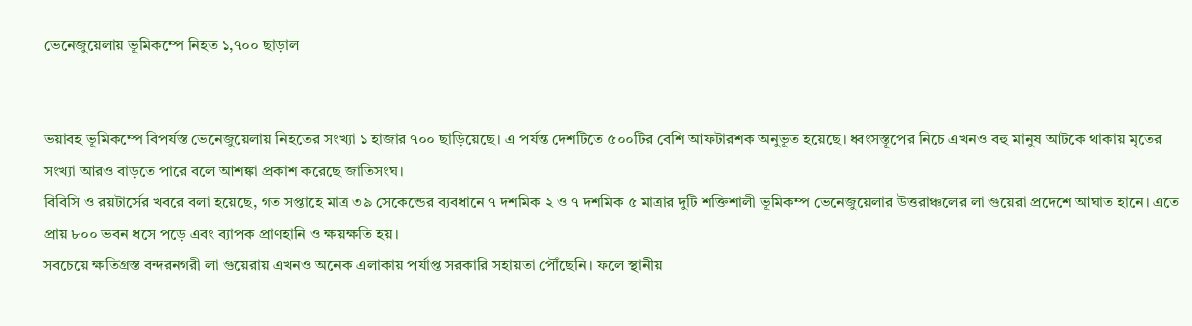ভেনেজুয়েলায় ভূমিকম্পে নিহত ১,৭০০ ছাড়াল


ভয়াবহ ভূমিকম্পে বিপর্যস্ত ভেনেজুয়েলায় নিহতের সংখ্যা ১ হাজার ৭০০ ছাড়িয়েছে। এ পর্যন্ত দেশটিতে ৫০০টির বেশি আফটারশক অনুভূত হয়েছে। ধ্বংসস্তূপের নিচে এখনও বহু মানুষ আটকে থাকায় মৃতের সংখ্যা আরও বাড়তে পারে বলে আশঙ্কা প্রকাশ করেছে জাতিসংঘ।
বিবিসি ও রয়টার্সের খবরে বলা হয়েছে, গত সপ্তাহে মাত্র ৩৯ সেকেন্ডের ব্যবধানে ৭ দশমিক ২ ও ৭ দশমিক ৫ মাত্রার দুটি শক্তিশালী ভূমিকম্প ভেনেজুয়েলার উত্তরাঞ্চলের লা গুয়েরা প্রদেশে আঘাত হানে। এতে প্রায় ৮০০ ভবন ধসে পড়ে এবং ব্যাপক প্রাণহানি ও ক্ষয়ক্ষতি হয়।
সবচেয়ে ক্ষতিগ্রস্ত বন্দরনগরী লা গুয়েরায় এখনও অনেক এলাকায় পর্যাপ্ত সরকারি সহায়তা পৌঁছেনি। ফলে স্থানীয়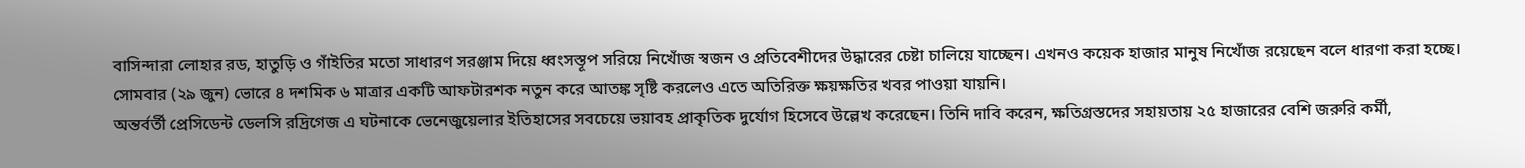বাসিন্দারা লোহার রড, হাতুড়ি ও গাঁইতির মতো সাধারণ সরঞ্জাম দিয়ে ধ্বংসস্তূপ সরিয়ে নিখোঁজ স্বজন ও প্রতিবেশীদের উদ্ধারের চেষ্টা চালিয়ে যাচ্ছেন। এখনও কয়েক হাজার মানুষ নিখোঁজ রয়েছেন বলে ধারণা করা হচ্ছে।
সোমবার (২৯ জুন) ভোরে ৪ দশমিক ৬ মাত্রার একটি আফটারশক নতুন করে আতঙ্ক সৃষ্টি করলেও এতে অতিরিক্ত ক্ষয়ক্ষতির খবর পাওয়া যায়নি।
অন্তর্বর্তী প্রেসিডেন্ট ডেলসি রদ্রিগেজ এ ঘটনাকে ভেনেজুয়েলার ইতিহাসের সবচেয়ে ভয়াবহ প্রাকৃতিক দুর্যোগ হিসেবে উল্লেখ করেছেন। তিনি দাবি করেন, ক্ষতিগ্রস্তদের সহায়তায় ২৫ হাজারের বেশি জরুরি কর্মী,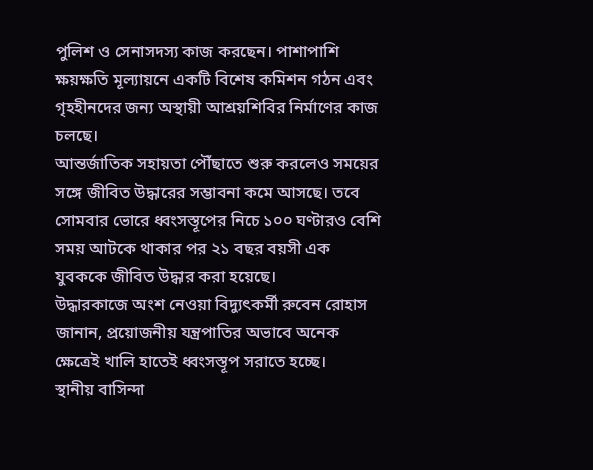পুলিশ ও সেনাসদস্য কাজ করছেন। পাশাপাশি ক্ষয়ক্ষতি মূল্যায়নে একটি বিশেষ কমিশন গঠন এবং গৃহহীনদের জন্য অস্থায়ী আশ্রয়শিবির নির্মাণের কাজ চলছে।
আন্তর্জাতিক সহায়তা পৌঁছাতে শুরু করলেও সময়ের সঙ্গে জীবিত উদ্ধারের সম্ভাবনা কমে আসছে। তবে সোমবার ভোরে ধ্বংসস্তূপের নিচে ১০০ ঘণ্টারও বেশি সময় আটকে থাকার পর ২১ বছর বয়সী এক যুবককে জীবিত উদ্ধার করা হয়েছে।
উদ্ধারকাজে অংশ নেওয়া বিদ্যুৎকর্মী রুবেন রোহাস জানান, প্রয়োজনীয় যন্ত্রপাতির অভাবে অনেক ক্ষেত্রেই খালি হাতেই ধ্বংসস্তূপ সরাতে হচ্ছে।
স্থানীয় বাসিন্দা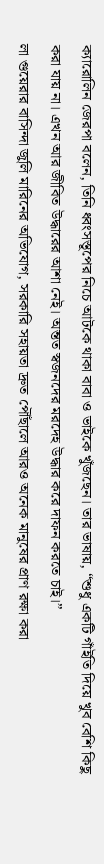ক্যারোলিন জেরপা বলেন, তিনি ধ্বংসস্তূপের নিচে আটকে থাকা বাবা ও ভাইকে খুঁজছেন। তার ভাষায়, “শুধু একটি গাঁইতি দিয়ে খুব বেশি কিছু করা যায় না। এখন আর জীবিত উদ্ধারের আশা নেই। অন্তত স্বজনদের মরদেহ উদ্ধার করে দাফন করতে চাই।”
লা গুয়েরার বাসিন্দা জুলি মারিনের অভিযোগ, সরকারি সহায়তা দ্রুত পৌঁছালে আরও অনেক মানুষের প্রাণ রক্ষা করা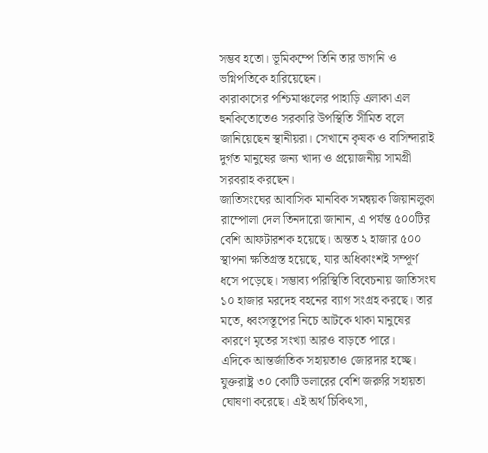সম্ভব হতো। ভূমিকম্পে তিনি তার ভাগনি ও ভগ্নিপতিকে হারিয়েছেন।
কারাকাসের পশ্চিমাঞ্চলের পাহাড়ি এলাকা এল হুনকিতোতেও সরকারি উপস্থিতি সীমিত বলে জানিয়েছেন স্থানীয়রা। সেখানে কৃষক ও বাসিন্দারাই দুর্গত মানুষের জন্য খাদ্য ও প্রয়োজনীয় সামগ্রী সরবরাহ করছেন।
জাতিসংঘের আবাসিক মানবিক সমন্বয়ক জিয়ানলুকা রাম্পোলা দেল তিনদারো জানান, এ পর্যন্ত ৫০০টির বেশি আফটারশক হয়েছে। অন্তত ২ হাজার ৫০০ স্থাপনা ক্ষতিগ্রস্ত হয়েছে, যার অধিকাংশই সম্পূর্ণ ধসে পড়েছে। সম্ভাব্য পরিস্থিতি বিবেচনায় জাতিসংঘ ১০ হাজার মরদেহ বহনের ব্যাগ সংগ্রহ করছে। তার মতে, ধ্বংসস্তূপের নিচে আটকে থাকা মানুষের কারণে মৃতের সংখ্যা আরও বাড়তে পারে।
এদিকে আন্তর্জাতিক সহায়তাও জোরদার হচ্ছে। যুক্তরাষ্ট্র ৩০ কোটি ডলারের বেশি জরুরি সহায়তা ঘোষণা করেছে। এই অর্থ চিকিৎসা,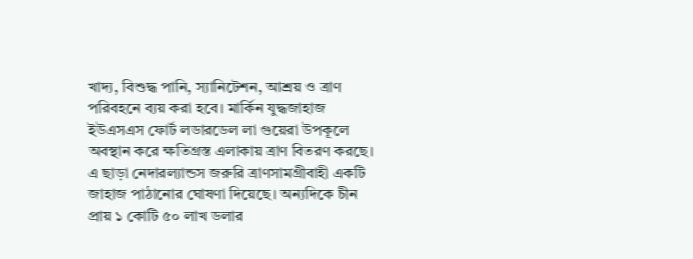খাদ্য, বিশুদ্ধ পানি, স্যানিটেশন, আশ্রয় ও ত্রাণ পরিবহনে ব্যয় করা হবে। মার্কিন যুদ্ধজাহাজ ইউএসএস ফোর্ট লডারডেল লা গুয়েরা উপকূলে অবস্থান করে ক্ষতিগ্রস্ত এলাকায় ত্রাণ বিতরণ করছে।
এ ছাড়া নেদারল্যান্ডস জরুরি ত্রাণসামগ্রীবাহী একটি জাহাজ পাঠানোর ঘোষণা দিয়েছে। অন্যদিকে চীন প্রায় ১ কোটি ৫০ লাখ ডলার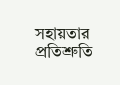সহায়তার প্রতিশ্রুতি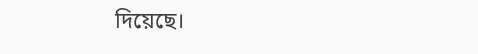দিয়েছে।